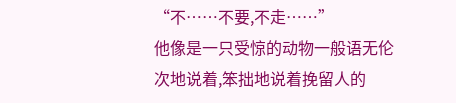“不……不要,不走……”
他像是一只受惊的动物一般语无伦次地说着,笨拙地说着挽留人的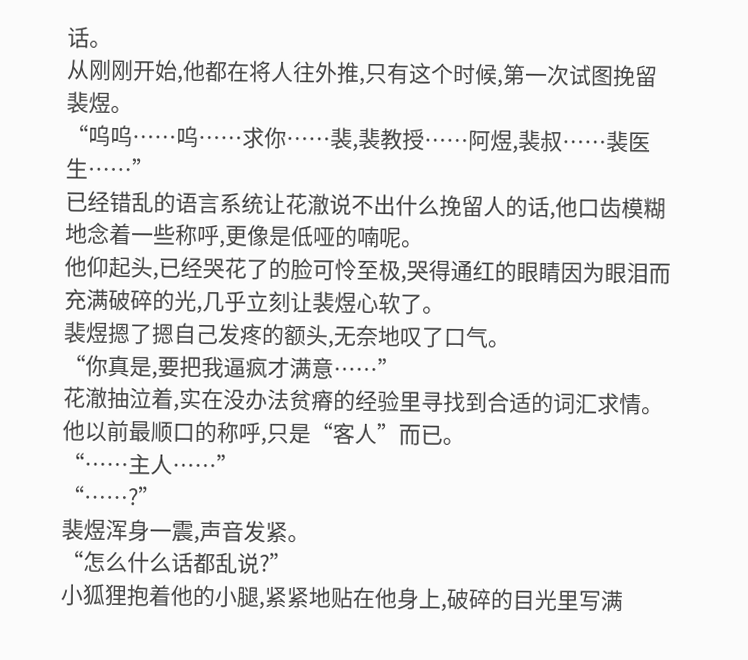话。
从刚刚开始,他都在将人往外推,只有这个时候,第一次试图挽留裴煜。
“呜呜……呜……求你……裴,裴教授……阿煜,裴叔……裴医生……”
已经错乱的语言系统让花澈说不出什么挽留人的话,他口齿模糊地念着一些称呼,更像是低哑的喃呢。
他仰起头,已经哭花了的脸可怜至极,哭得通红的眼睛因为眼泪而充满破碎的光,几乎立刻让裴煜心软了。
裴煜摁了摁自己发疼的额头,无奈地叹了口气。
“你真是,要把我逼疯才满意……”
花澈抽泣着,实在没办法贫瘠的经验里寻找到合适的词汇求情。
他以前最顺口的称呼,只是“客人”而已。
“……主人……”
“……?”
裴煜浑身一震,声音发紧。
“怎么什么话都乱说?”
小狐狸抱着他的小腿,紧紧地贴在他身上,破碎的目光里写满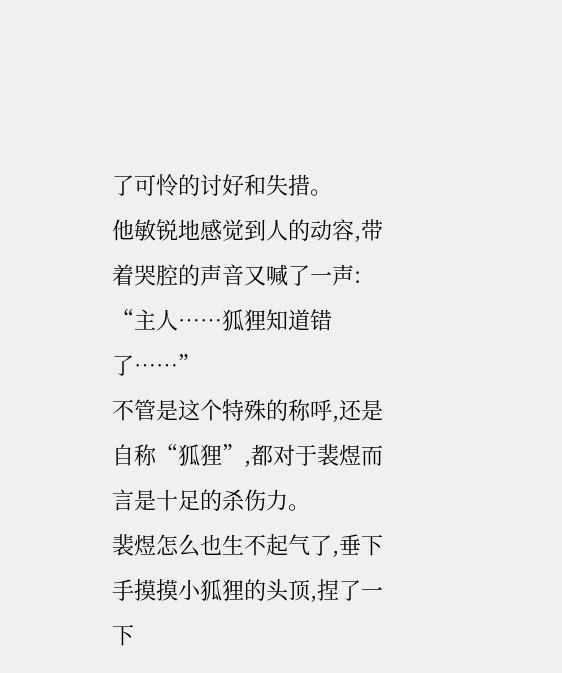了可怜的讨好和失措。
他敏锐地感觉到人的动容,带着哭腔的声音又喊了一声:
“主人……狐狸知道错了……”
不管是这个特殊的称呼,还是自称“狐狸”,都对于裴煜而言是十足的杀伤力。
裴煜怎么也生不起气了,垂下手摸摸小狐狸的头顶,捏了一下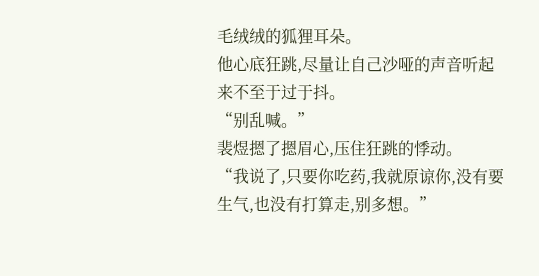毛绒绒的狐狸耳朵。
他心底狂跳,尽量让自己沙哑的声音听起来不至于过于抖。
“别乱喊。”
裴煜摁了摁眉心,压住狂跳的悸动。
“我说了,只要你吃药,我就原谅你,没有要生气,也没有打算走,别多想。”